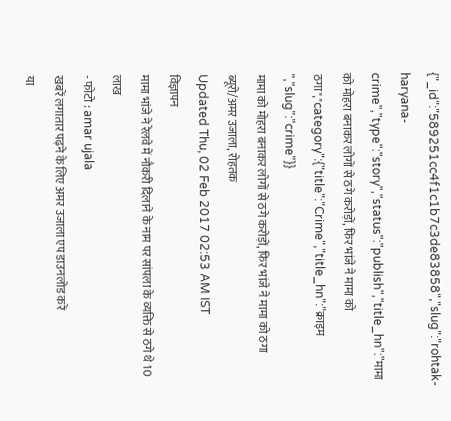{"_id":"589251cc4f1c1b7c3de83858","slug":"rohtak-haryana-crime","type":"story","status":"publish","title_hn":"मामा को मोहरा बनाकर लोगों से ठगे करोड़ों, फिर भांजे ने मामा को ठगा","category":{"title":"Crime","title_hn":"क्राइम ","slug":"crime"}}
मामा को मोहरा बनाकर लोगों से ठगे करोड़ों, फिर भांजे ने मामा को ठगा
ब्यूरो/अमर उजाला, रोहतक
Updated Thu, 02 Feb 2017 02:53 AM IST
विज्ञापन
मामा भांजे ने रेलवे में नौकरी दिलाने के नाम पर सांपला के व्यक्ति से ठगे थे 10 लाख
- फोटो : amar ujala
खबरें लगातार पढ़ने के लिए अमर उजाला एप डाउनलोड करें
या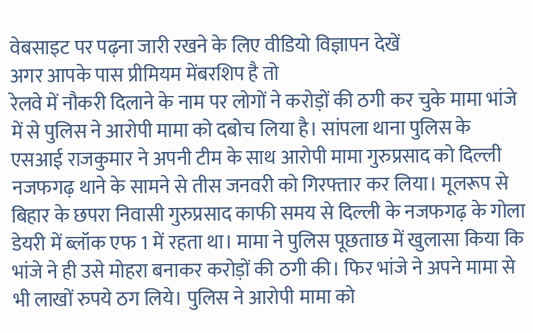वेबसाइट पर पढ़ना जारी रखने के लिए वीडियो विज्ञापन देखें
अगर आपके पास प्रीमियम मेंबरशिप है तो
रेलवे में नौकरी दिलाने के नाम पर लोगों ने करोड़ों की ठगी कर चुके मामा भांजे में से पुलिस ने आरोपी मामा को दबोच लिया है। सांपला थाना पुलिस के एसआई राजकुमार ने अपनी टीम के साथ आरोपी मामा गुरुप्रसाद को दिल्ली नजफगढ़ थाने के सामने से तीस जनवरी को गिरफ्तार कर लिया। मूलरूप से बिहार के छपरा निवासी गुरुप्रसाद काफी समय से दिल्ली के नजफगढ़ के गोला डेयरी में ब्लॉक एफ 1 में रहता था। मामा ने पुलिस पूछताछ में खुलासा किया कि भांजे ने ही उसे मोहरा बनाकर करोड़ों की ठगी की। फिर भांजे ने अपने मामा से भी लाखों रुपये ठग लिये। पुलिस ने आरोपी मामा को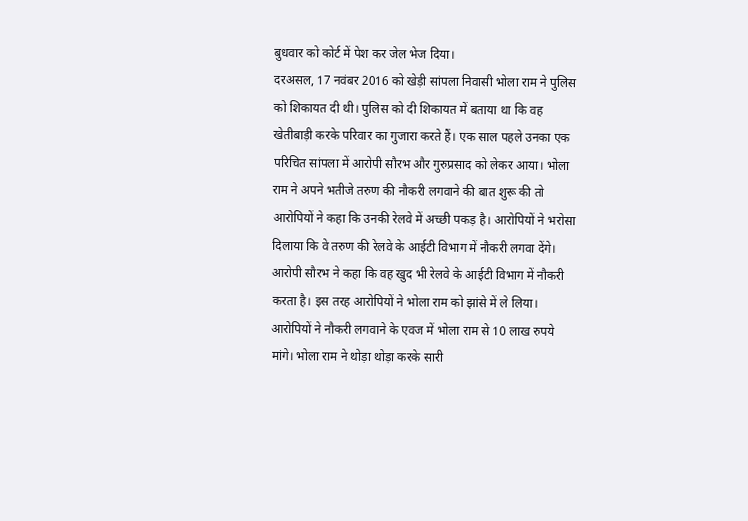बुधवार को कोर्ट में पेश कर जेल भेज दिया।
दरअसल, 17 नवंबर 2016 को खेड़ी सांपला निवासी भोला राम ने पुलिस को शिकायत दी थी। पुलिस को दी शिकायत में बताया था कि वह खेतीबाड़ी करके परिवार का गुजारा करते हैं। एक साल पहले उनका एक परिचित सांपला में आरोपी सौरभ और गुरुप्रसाद को लेकर आया। भोला राम ने अपने भतीजे तरुण की नौकरी लगवाने की बात शुरू की तो आरोपियों ने कहा कि उनकी रेलवे में अच्छी पकड़ है। आरोपियों ने भरोसा दिलाया कि वे तरुण की रेलवे के आईटी विभाग में नौकरी लगवा देंगे। आरोपी सौरभ ने कहा कि वह खुद भी रेलवे के आईटी विभाग में नौकरी करता है। इस तरह आरोपियों ने भोला राम को झांसे में ले लिया। आरोपियों ने नौकरी लगवाने के एवज में भोला राम से 10 लाख रुपये मांगे। भोला राम ने थोड़ा थोड़ा करके सारी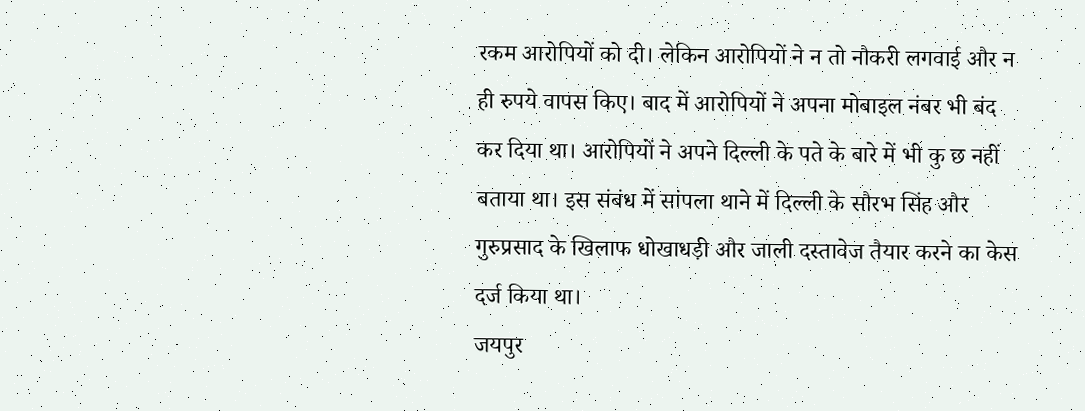रकम आरोपियों को दी। लेकिन आरोपियों ने न तो नौकरी लगवाई और न ही रुपये वापस किए। बाद में आरोपियों ने अपना मोबाइल नंबर भी बंद कर दिया था। आरोपियों ने अपने दिल्ली के पते के बारे में भी कु छ नहीं बताया था। इस संबंध में सांपला थाने में दिल्ली के सौरभ सिंह और गुरुप्रसाद के खिलाफ धोखाधड़ी और जाली दस्तावेज तैयार करने का केस दर्ज किया था।
जयपुर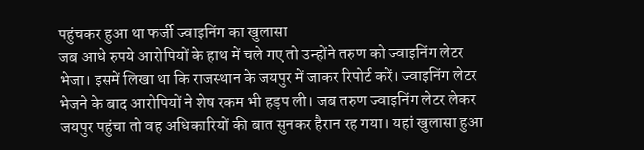पहुंचकर हुआ था फर्जी ज्वाइनिंग का खुलासा
जब आधे रुपये आरोपियों के हाथ में चले गए तो उन्होंने तरुण को ज्वाइनिंग लेटर भेजा। इसमें लिखा था कि राजस्थान के जयपुर में जाकर रिपोर्ट करें। ज्वाइनिंग लेटर भेजने के बाद आरोपियों ने शेष रकम भी हड़प ली। जब तरुण ज्वाइनिंग लेटर लेकर जयपुर पहुंचा तो वह अधिकारियों की बात सुनकर हैरान रह गया। यहां खुलासा हुआ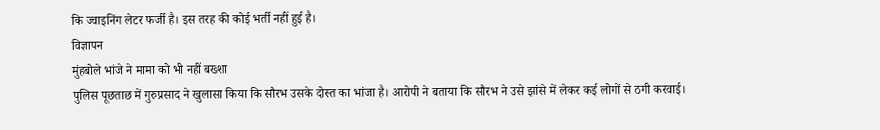कि ज्वाइनिंग लेटर फर्जी है। इस तरह की कोई भर्ती नहीं हुई है।
विज्ञापन
मुंहबोले भांजे ने मामा को भी नहीं बख्शा
पुलिस पूछताछ में गुरुप्रसाद ने खुलासा किया कि सौरभ उसके दोस्त का भांजा है। आरोपी ने बताया कि सौरभ ने उसे झांसे में लेकर कई लोगों से ठगी करवाई।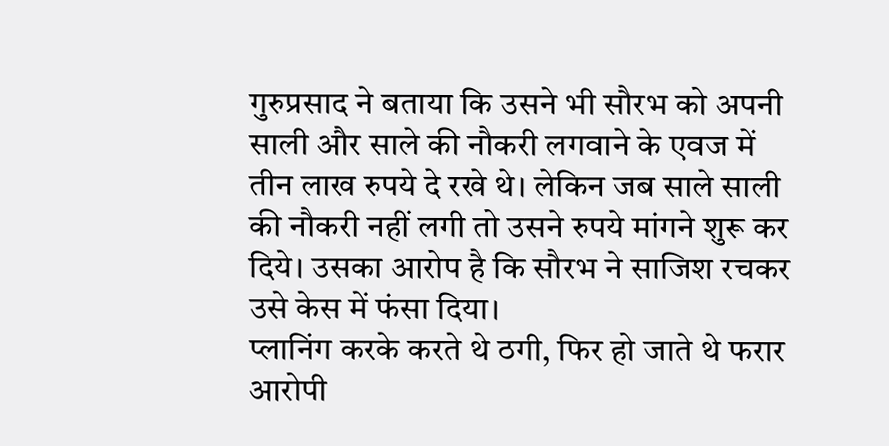गुरुप्रसाद ने बताया कि उसने भी सौरभ को अपनी साली और साले की नौकरी लगवाने के एवज में तीन लाख रुपये दे रखे थे। लेकिन जब साले साली की नौकरी नहीं लगी तो उसने रुपये मांगने शुरू कर दिये। उसका आरोप है कि सौरभ ने साजिश रचकर उसे केस में फंसा दिया।
प्लानिंग करके करते थे ठगी, फिर हो जाते थे फरार
आरोपी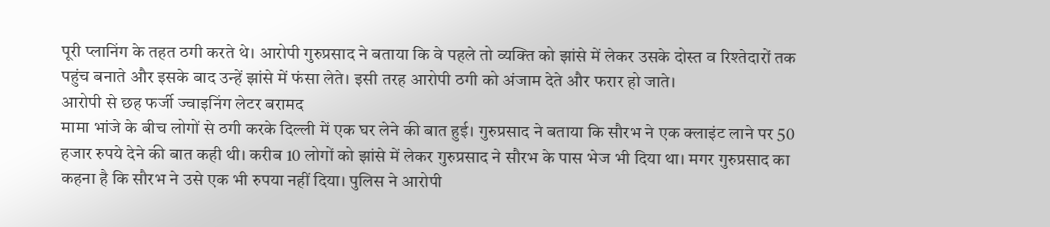पूरी प्लानिंग के तहत ठगी करते थे। आरोपी गुरुप्रसाद ने बताया कि वे पहले तो व्यक्ति को झांसे में लेकर उसके दोस्त व रिश्तेदारों तक पहुंच बनाते और इसके बाद उन्हें झांसे में फंसा लेते। इसी तरह आरोपी ठगी को अंजाम देते और फरार हो जाते।
आरोपी से छह फर्जी ज्वाइनिंग लेटर बरामद
मामा भांजे के बीच लोगों से ठगी करके दिल्ली में एक घर लेने की बात हुई। गुरुप्रसाद ने बताया कि सौरभ ने एक क्लाइंट लाने पर 50 हजार रुपये देने की बात कही थी। करीब 10 लोगों को झांसे में लेकर गुरुप्रसाद ने सौरभ के पास भेज भी दिया था। मगर गुरुप्रसाद का कहना है कि सौरभ ने उसे एक भी रुपया नहीं दिया। पुलिस ने आरोपी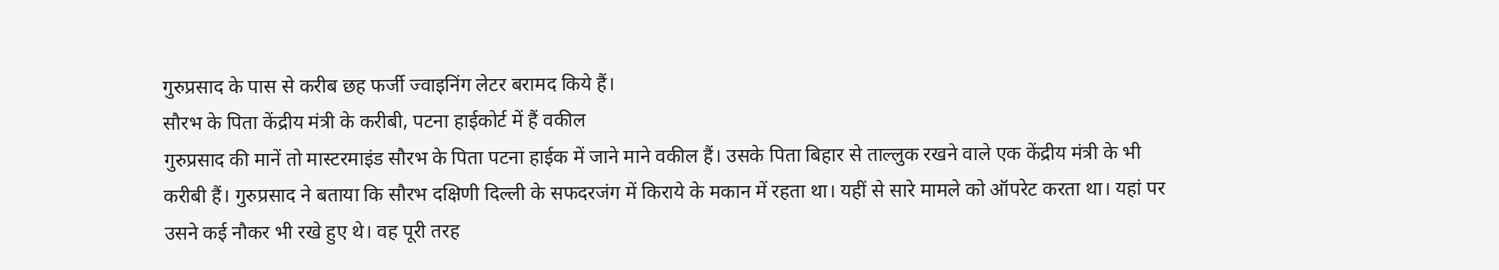गुरुप्रसाद के पास से करीब छह फर्जी ज्वाइनिंग लेटर बरामद किये हैं।
सौरभ के पिता केंद्रीय मंत्री के करीबी, पटना हाईकोर्ट में हैं वकील
गुरुप्रसाद की मानें तो मास्टरमाइंड सौरभ के पिता पटना हाईक में जाने माने वकील हैं। उसके पिता बिहार से ताल्लुक रखने वाले एक केंद्रीय मंत्री के भी करीबी हैं। गुरुप्रसाद ने बताया कि सौरभ दक्षिणी दिल्ली के सफदरजंग में किराये के मकान में रहता था। यहीं से सारे मामले को ऑपरेट करता था। यहां पर उसने कई नौकर भी रखे हुए थे। वह पूरी तरह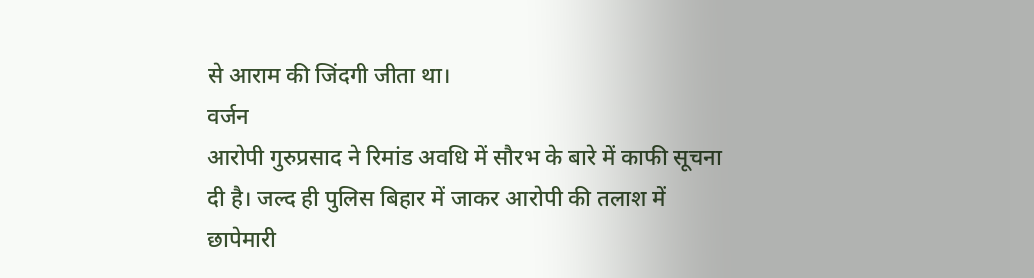से आराम की जिंदगी जीता था।
वर्जन
आरोपी गुरुप्रसाद ने रिमांड अवधि में सौरभ के बारे में काफी सूचना दी है। जल्द ही पुलिस बिहार में जाकर आरोपी की तलाश में छापेमारी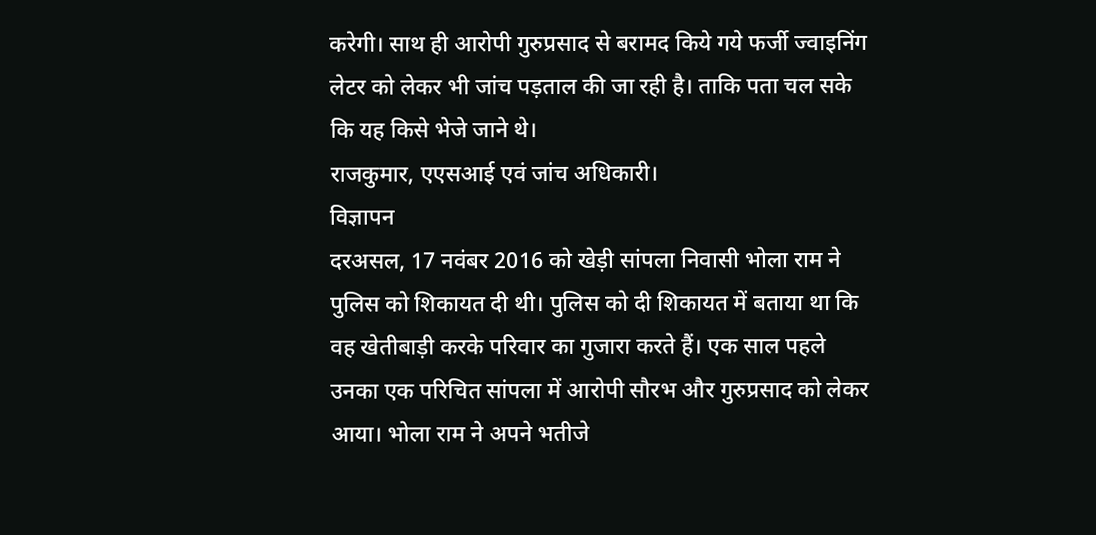करेगी। साथ ही आरोपी गुरुप्रसाद से बरामद किये गये फर्जी ज्वाइनिंग लेटर को लेकर भी जांच पड़ताल की जा रही है। ताकि पता चल सके कि यह किसे भेजे जाने थे।
राजकुमार, एएसआई एवं जांच अधिकारी।
विज्ञापन
दरअसल, 17 नवंबर 2016 को खेड़ी सांपला निवासी भोला राम ने पुलिस को शिकायत दी थी। पुलिस को दी शिकायत में बताया था कि वह खेतीबाड़ी करके परिवार का गुजारा करते हैं। एक साल पहले उनका एक परिचित सांपला में आरोपी सौरभ और गुरुप्रसाद को लेकर आया। भोला राम ने अपने भतीजे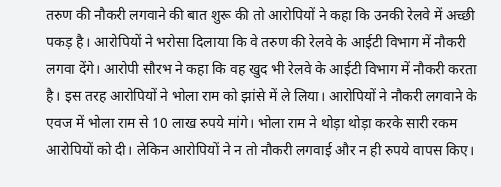तरुण की नौकरी लगवाने की बात शुरू की तो आरोपियों ने कहा कि उनकी रेलवे में अच्छी पकड़ है। आरोपियों ने भरोसा दिलाया कि वे तरुण की रेलवे के आईटी विभाग में नौकरी लगवा देंगे। आरोपी सौरभ ने कहा कि वह खुद भी रेलवे के आईटी विभाग में नौकरी करता है। इस तरह आरोपियों ने भोला राम को झांसे में ले लिया। आरोपियों ने नौकरी लगवाने के एवज में भोला राम से 10 लाख रुपये मांगे। भोला राम ने थोड़ा थोड़ा करके सारी रकम आरोपियों को दी। लेकिन आरोपियों ने न तो नौकरी लगवाई और न ही रुपये वापस किए।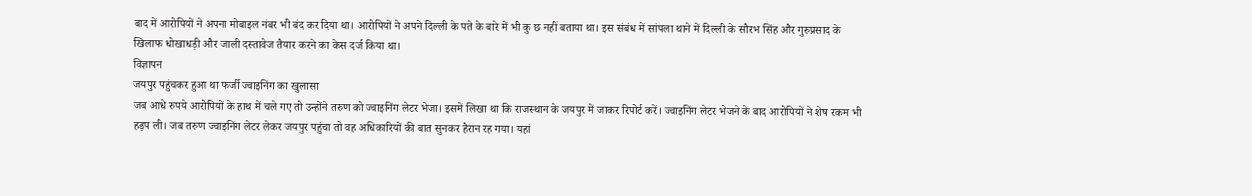बाद में आरोपियों ने अपना मोबाइल नंबर भी बंद कर दिया था। आरोपियों ने अपने दिल्ली के पते के बारे में भी कु छ नहीं बताया था। इस संबंध में सांपला थाने में दिल्ली के सौरभ सिंह और गुरुप्रसाद के खिलाफ धोखाधड़ी और जाली दस्तावेज तैयार करने का केस दर्ज किया था।
विज्ञापन
जयपुर पहुंचकर हुआ था फर्जी ज्वाइनिंग का खुलासा
जब आधे रुपये आरोपियों के हाथ में चले गए तो उन्होंने तरुण को ज्वाइनिंग लेटर भेजा। इसमें लिखा था कि राजस्थान के जयपुर में जाकर रिपोर्ट करें। ज्वाइनिंग लेटर भेजने के बाद आरोपियों ने शेष रकम भी हड़प ली। जब तरुण ज्वाइनिंग लेटर लेकर जयपुर पहुंचा तो वह अधिकारियों की बात सुनकर हैरान रह गया। यहां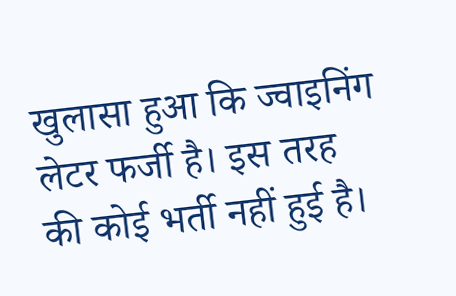खुलासा हुआ कि ज्वाइनिंग लेटर फर्जी है। इस तरह की कोई भर्ती नहीं हुई है।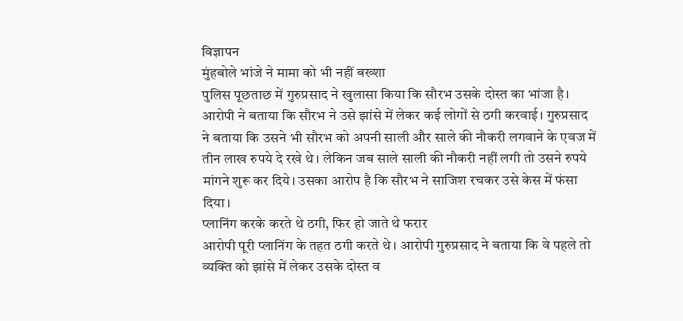विज्ञापन
मुंहबोले भांजे ने मामा को भी नहीं बख्शा
पुलिस पूछताछ में गुरुप्रसाद ने खुलासा किया कि सौरभ उसके दोस्त का भांजा है। आरोपी ने बताया कि सौरभ ने उसे झांसे में लेकर कई लोगों से ठगी करवाई। गुरुप्रसाद ने बताया कि उसने भी सौरभ को अपनी साली और साले की नौकरी लगवाने के एवज में तीन लाख रुपये दे रखे थे। लेकिन जब साले साली की नौकरी नहीं लगी तो उसने रुपये मांगने शुरू कर दिये। उसका आरोप है कि सौरभ ने साजिश रचकर उसे केस में फंसा दिया।
प्लानिंग करके करते थे ठगी, फिर हो जाते थे फरार
आरोपी पूरी प्लानिंग के तहत ठगी करते थे। आरोपी गुरुप्रसाद ने बताया कि वे पहले तो व्यक्ति को झांसे में लेकर उसके दोस्त व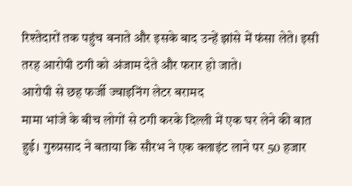रिश्तेदारों तक पहुंच बनाते और इसके बाद उन्हें झांसे में फंसा लेते। इसी तरह आरोपी ठगी को अंजाम देते और फरार हो जाते।
आरोपी से छह फर्जी ज्वाइनिंग लेटर बरामद
मामा भांजे के बीच लोगों से ठगी करके दिल्ली में एक घर लेने की बात हुई। गुरुप्रसाद ने बताया कि सौरभ ने एक क्लाइंट लाने पर 50 हजार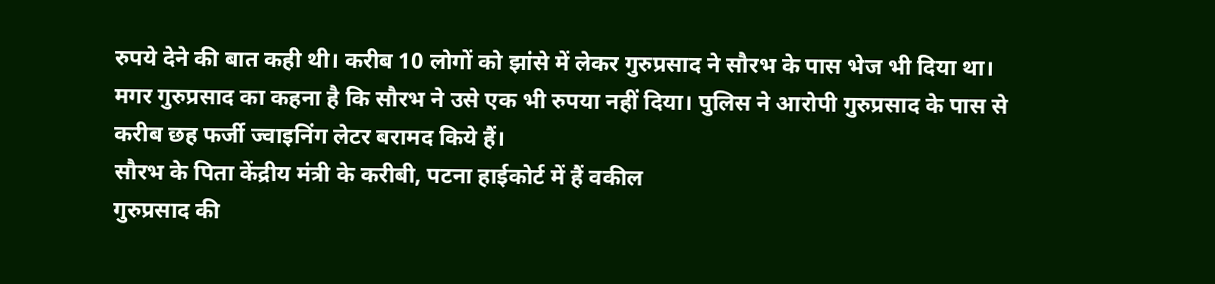रुपये देने की बात कही थी। करीब 10 लोगों को झांसे में लेकर गुरुप्रसाद ने सौरभ के पास भेज भी दिया था। मगर गुरुप्रसाद का कहना है कि सौरभ ने उसे एक भी रुपया नहीं दिया। पुलिस ने आरोपी गुरुप्रसाद के पास से करीब छह फर्जी ज्वाइनिंग लेटर बरामद किये हैं।
सौरभ के पिता केंद्रीय मंत्री के करीबी, पटना हाईकोर्ट में हैं वकील
गुरुप्रसाद की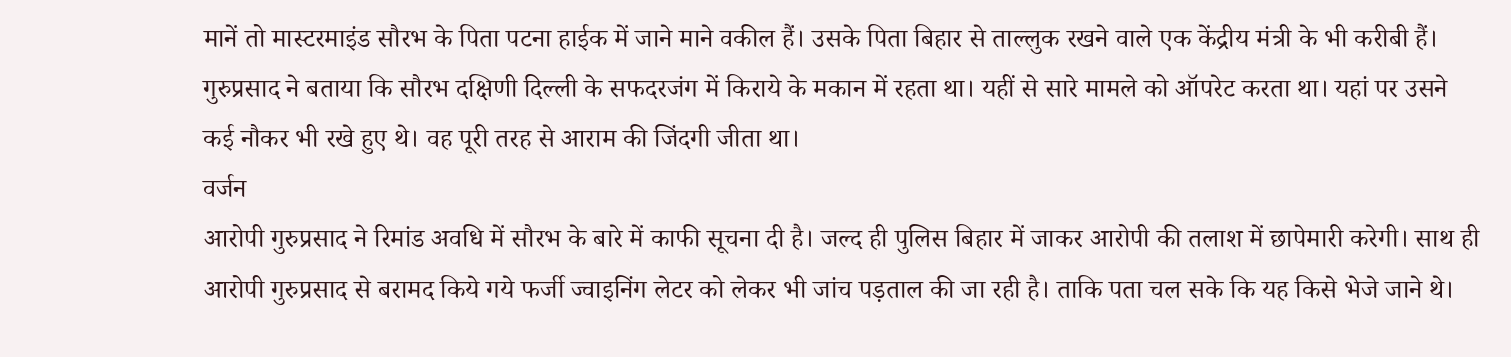मानें तो मास्टरमाइंड सौरभ के पिता पटना हाईक में जाने माने वकील हैं। उसके पिता बिहार से ताल्लुक रखने वाले एक केंद्रीय मंत्री के भी करीबी हैं। गुरुप्रसाद ने बताया कि सौरभ दक्षिणी दिल्ली के सफदरजंग में किराये के मकान में रहता था। यहीं से सारे मामले को ऑपरेट करता था। यहां पर उसने कई नौकर भी रखे हुए थे। वह पूरी तरह से आराम की जिंदगी जीता था।
वर्जन
आरोपी गुरुप्रसाद ने रिमांड अवधि में सौरभ के बारे में काफी सूचना दी है। जल्द ही पुलिस बिहार में जाकर आरोपी की तलाश में छापेमारी करेगी। साथ ही आरोपी गुरुप्रसाद से बरामद किये गये फर्जी ज्वाइनिंग लेटर को लेकर भी जांच पड़ताल की जा रही है। ताकि पता चल सके कि यह किसे भेजे जाने थे।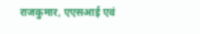राजकुमार, एएसआई एवं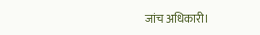जांच अधिकारी।